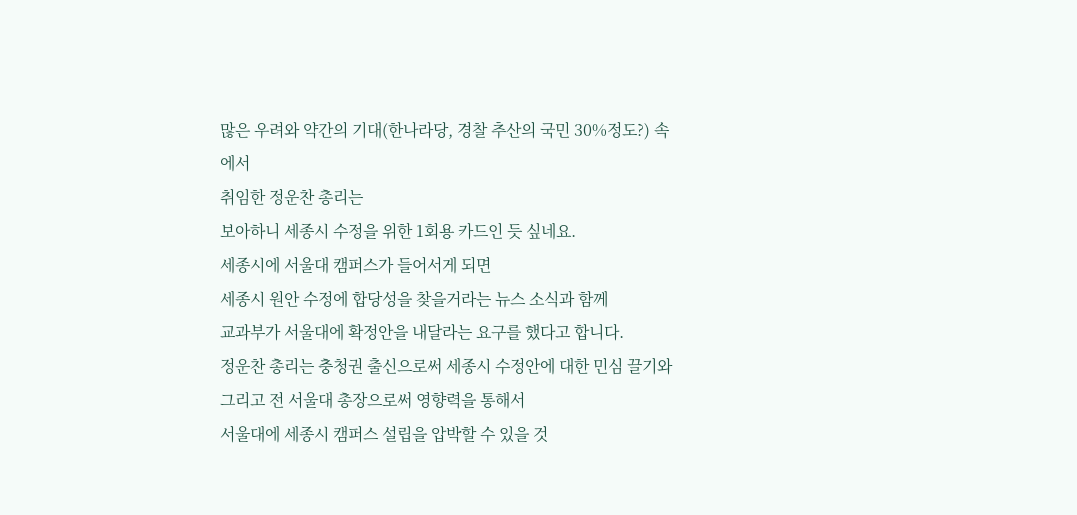많은 우려와 약간의 기대(한나라당, 경찰 추산의 국민 30%정도?) 속에서
취임한 정운찬 총리는
보아하니 세종시 수정을 위한 1회용 카드인 듯 싶네요.
세종시에 서울대 캠퍼스가 들어서게 되면
세종시 원안 수정에 합당성을 찾을거라는 뉴스 소식과 함께
교과부가 서울대에 확정안을 내달라는 요구를 했다고 합니다.
정운찬 총리는 충청권 출신으로써 세종시 수정안에 대한 민심 끌기와
그리고 전 서울대 총장으로써 영향력을 통해서
서울대에 세종시 캠퍼스 설립을 압박할 수 있을 것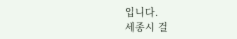입니다.
세종시 걸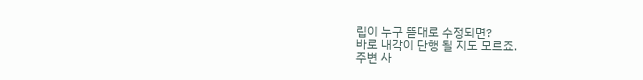립이 누구 뜯대로 수정되면?
바로 내각이 단행 될 지도 모르죠.
주변 사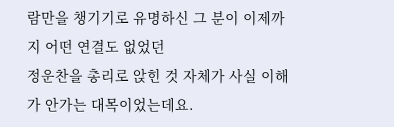람만을 챙기기로 유명하신 그 분이 이제까지 어떤 연결도 없었던
정운찬을 총리로 앉힌 것 자체가 사실 이해가 안가는 대목이었는데요.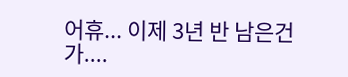어휴... 이제 3년 반 남은건가....